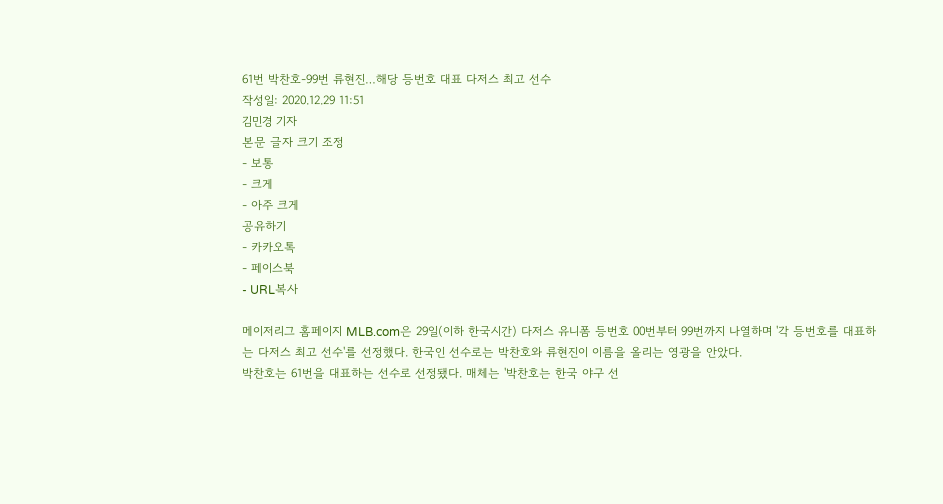61번 박찬호-99번 류현진…해당 등번호 대표 다저스 최고 선수
작성일: 2020.12.29 11:51
김민경 기자
본문 글자 크기 조정
- 보통
- 크게
- 아주 크게
공유하기
- 카카오톡
- 페이스북
- URL복사

메이저리그 홈페이지 MLB.com은 29일(이하 한국시간) 다저스 유니폼 등번호 00번부터 99번까지 나열하며 '각 등번호를 대표하는 다저스 최고 선수'를 선정했다. 한국인 선수로는 박찬호와 류현진이 이름을 올리는 영광을 안았다.
박찬호는 61번을 대표하는 선수로 선정됐다. 매체는 '박찬호는 한국 야구 선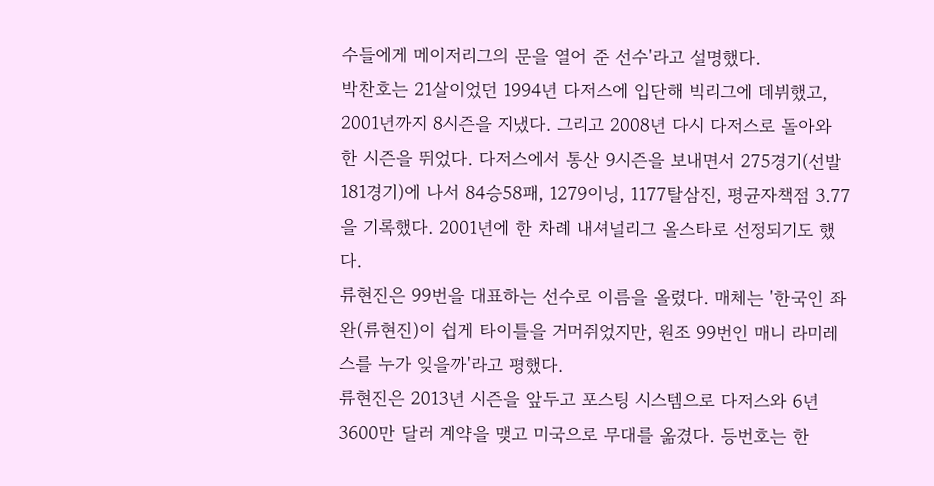수들에게 메이저리그의 문을 열어 준 선수'라고 설명했다.
박찬호는 21살이었던 1994년 다저스에 입단해 빅리그에 데뷔했고, 2001년까지 8시즌을 지냈다. 그리고 2008년 다시 다저스로 돌아와 한 시즌을 뛰었다. 다저스에서 통산 9시즌을 보내면서 275경기(선발 181경기)에 나서 84승58패, 1279이닝, 1177탈삼진, 평균자책점 3.77을 기록했다. 2001년에 한 차례 내셔널리그 올스타로 선정되기도 했다.
류현진은 99번을 대표하는 선수로 이름을 올렸다. 매체는 '한국인 좌완(류현진)이 쉽게 타이틀을 거머쥐었지만, 원조 99번인 매니 라미레스를 누가 잊을까'라고 평했다.
류현진은 2013년 시즌을 앞두고 포스팅 시스템으로 다저스와 6년 3600만 달러 계약을 맺고 미국으로 무대를 옮겼다. 등번호는 한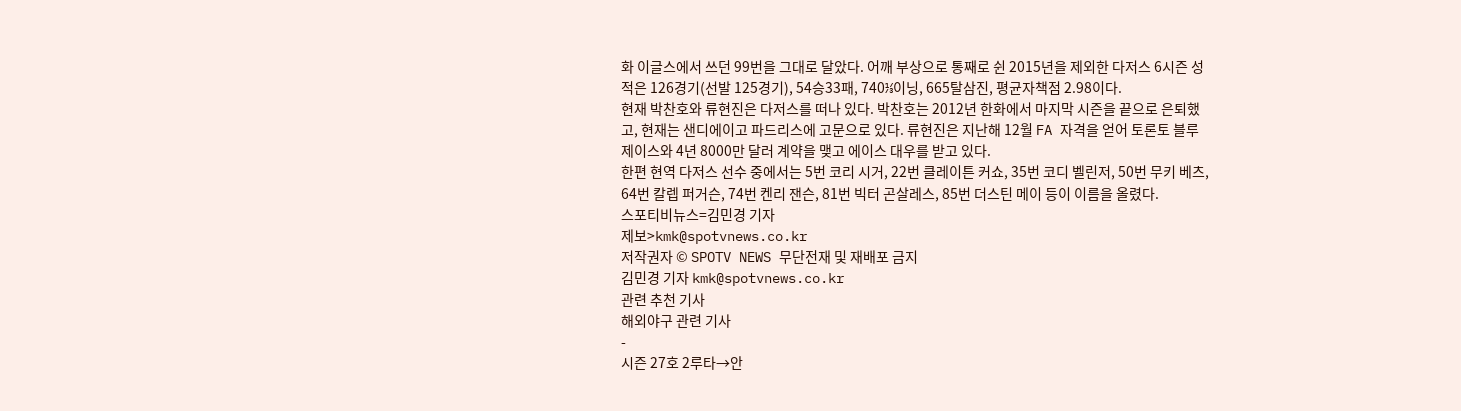화 이글스에서 쓰던 99번을 그대로 달았다. 어깨 부상으로 통째로 쉰 2015년을 제외한 다저스 6시즌 성적은 126경기(선발 125경기), 54승33패, 740⅓이닝, 665탈삼진, 평균자책점 2.98이다.
현재 박찬호와 류현진은 다저스를 떠나 있다. 박찬호는 2012년 한화에서 마지막 시즌을 끝으로 은퇴했고, 현재는 샌디에이고 파드리스에 고문으로 있다. 류현진은 지난해 12월 FA 자격을 얻어 토론토 블루제이스와 4년 8000만 달러 계약을 맺고 에이스 대우를 받고 있다.
한편 현역 다저스 선수 중에서는 5번 코리 시거, 22번 클레이튼 커쇼, 35번 코디 벨린저, 50번 무키 베츠, 64번 칼렙 퍼거슨, 74번 켄리 잰슨, 81번 빅터 곤살레스, 85번 더스틴 메이 등이 이름을 올렸다.
스포티비뉴스=김민경 기자
제보>kmk@spotvnews.co.kr
저작권자 © SPOTV NEWS 무단전재 및 재배포 금지
김민경 기자 kmk@spotvnews.co.kr
관련 추천 기사
해외야구 관련 기사
-
시즌 27호 2루타→안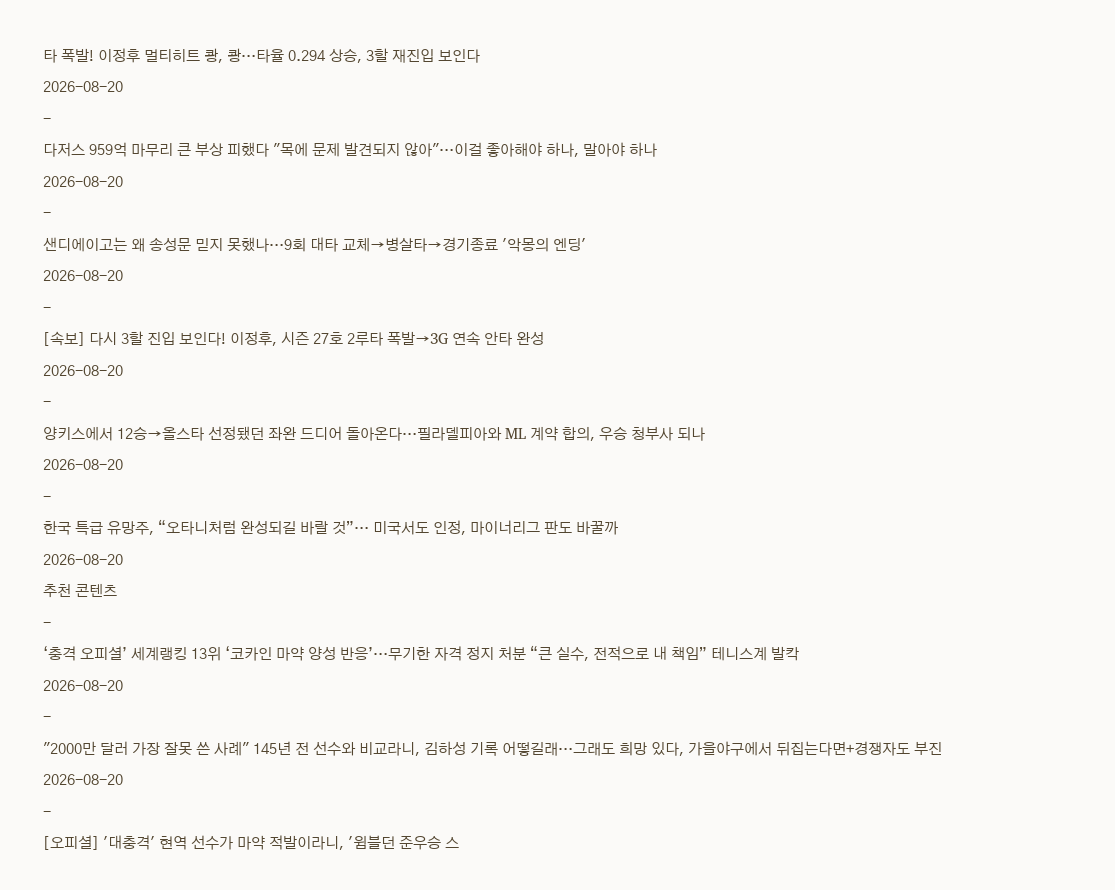타 폭발! 이정후 멀티히트 쾅, 쾅…타율 0.294 상승, 3할 재진입 보인다
2026-08-20
-
다저스 959억 마무리 큰 부상 피했다 "목에 문제 발견되지 않아"…이걸 좋아해야 하나, 말아야 하나
2026-08-20
-
샌디에이고는 왜 송성문 믿지 못했나…9회 대타 교체→병살타→경기종료 '악몽의 엔딩'
2026-08-20
-
[속보] 다시 3할 진입 보인다! 이정후, 시즌 27호 2루타 폭발→3G 연속 안타 완성
2026-08-20
-
양키스에서 12승→올스타 선정됐던 좌완 드디어 돌아온다…필라델피아와 ML 계약 합의, 우승 청부사 되나
2026-08-20
-
한국 특급 유망주, “오타니처럼 완성되길 바랄 것”… 미국서도 인정, 마이너리그 판도 바꿀까
2026-08-20
추천 콘텐츠
-
‘충격 오피셜’ 세계랭킹 13위 ‘코카인 마약 양성 반응’…무기한 자격 정지 처분 “큰 실수, 전적으로 내 책임” 테니스계 발칵
2026-08-20
-
"2000만 달러 가장 잘못 쓴 사례" 145년 전 선수와 비교라니, 김하성 기록 어떻길래…그래도 희망 있다, 가을야구에서 뒤집는다면+경쟁자도 부진
2026-08-20
-
[오피셜] '대충격' 현역 선수가 마약 적발이라니, '윔블던 준우승 스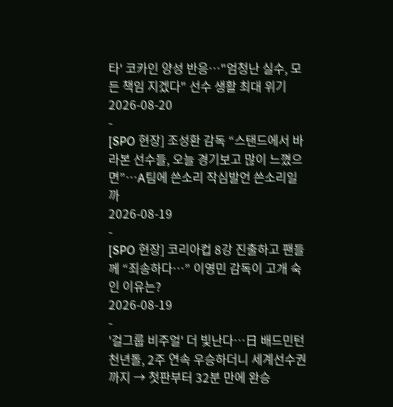타' 코카인 양성 반응…"엄청난 실수, 모든 책임 지겠다" 선수 생활 최대 위기
2026-08-20
-
[SPO 현장] 조성환 감독 “스탠드에서 바라본 선수들, 오늘 경기보고 많이 느꼈으면”…A팀에 쓴소리 작심발언 쓴소리일까
2026-08-19
-
[SPO 현장] 코리아컵 8강 진출하고 팬들께 “죄송하다…” 이영민 감독이 고개 숙인 이유는?
2026-08-19
-
'걸그룹 비주얼' 더 빛난다…日 배드민턴 천년돌, 2주 연속 우승하더니 세계선수권까지 → 첫판부터 32분 만에 완승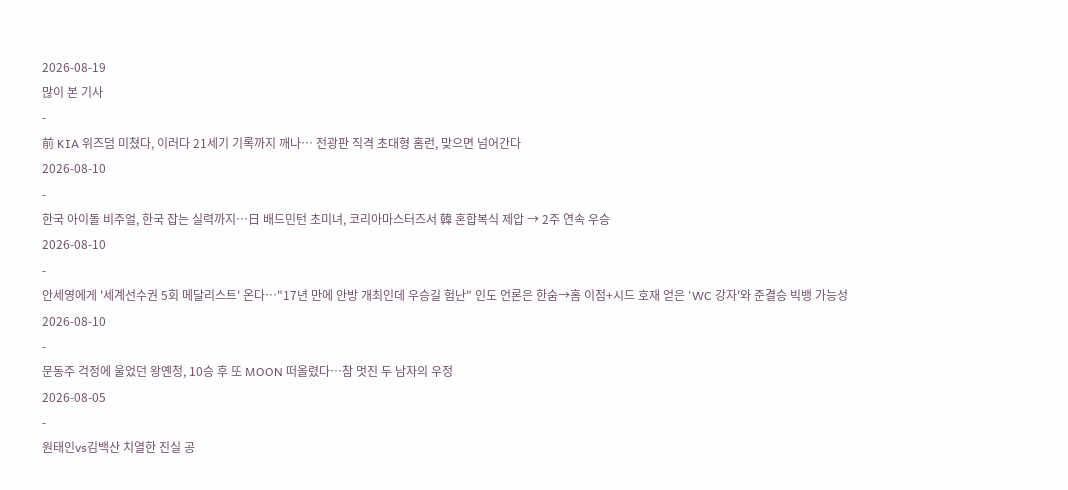2026-08-19
많이 본 기사
-
前 KIA 위즈덤 미쳤다, 이러다 21세기 기록까지 깨나… 전광판 직격 초대형 홈런, 맞으면 넘어간다
2026-08-10
-
한국 아이돌 비주얼, 한국 잡는 실력까지…日 배드민턴 초미녀, 코리아마스터즈서 韓 혼합복식 제압 → 2주 연속 우승
2026-08-10
-
안세영에게 '세계선수권 5회 메달리스트' 온다…"17년 만에 안방 개최인데 우승길 험난" 인도 언론은 한숨→홈 이점+시드 호재 얻은 'WC 강자'와 준결승 빅뱅 가능성
2026-08-10
-
문동주 걱정에 울었던 왕옌청, 10승 후 또 MOON 떠올렸다…참 멋진 두 남자의 우정
2026-08-05
-
원태인vs김백산 치열한 진실 공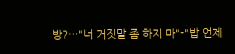방?…"너 거짓말 좀 하지 마"-"밥 언제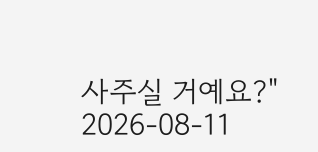사주실 거예요?"
2026-08-11